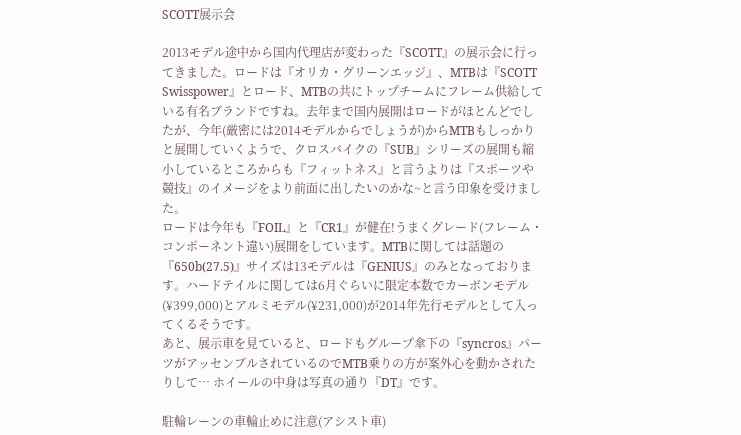SCOTT展示会

2013モデル途中から国内代理店が変わった『SCOTT』の展示会に行ってきました。ロードは『オリカ・グリーンエッジ』、MTBは『SCOTT Swisspower』とロード、MTBの共にトップチームにフレーム供給している有名ブランドですね。去年まで国内展開はロードがほとんどでしたが、今年(厳密には2014モデルからでしょうが)からMTBもしっかりと展開していくようで、クロスバイクの『SUB』シリーズの展開も縮小しているところからも『フィットネス』と言うよりは『スポーツや競技』のイメージをより前面に出したいのかな~と言う印象を受けました。
ロードは今年も『FOIL』と『CR1』が健在!うまくグレード(フレーム・コンポーネント違い)展開をしています。MTBに関しては話題の『650b(27.5)』サイズは13モデルは『GENIUS』のみとなっております。ハードテイルに関しては6月ぐらいに限定本数でカーボンモデル(¥399,000)とアルミモデル(¥231,000)が2014年先行モデルとして入ってくるそうです。
あと、展示車を見ていると、ロードもグループ傘下の『syncros』パーツがアッセンブルされているのでMTB乗りの方が案外心を動かされたりして… ホイールの中身は写真の通り『DT』です。

駐輪レーンの車輪止めに注意(アシスト車)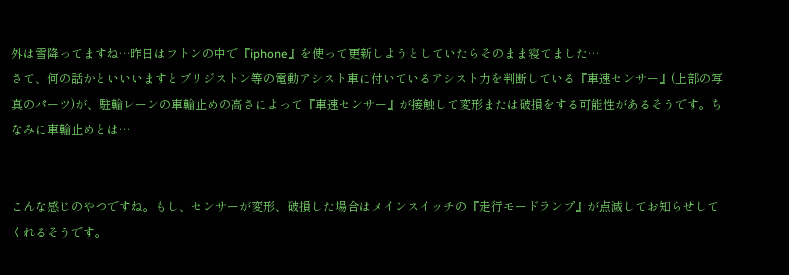外は雪降ってますね…昨日はフトンの中で『iphone』を使って更新しようとしていたらそのまま寝てました…
さて、何の話かといいいますとブリジストン等の電動アシスト車に付いているアシスト力を判断している『車速センサー』(上部の写真のパーツ)が、駐輪レーンの車輪止めの高さによって『車速センサー』が接触して変形または破損をする可能性があるそうです。ちなみに車輪止めとは…


こんな感じのやつですね。もし、センサーが変形、破損した場合はメインスイッチの『走行モードランプ』が点滅してお知らせしてくれるそうです。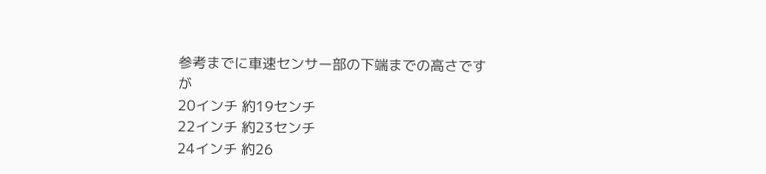参考までに車速センサー部の下端までの高さですが
20インチ 約19センチ
22インチ 約23センチ
24インチ 約26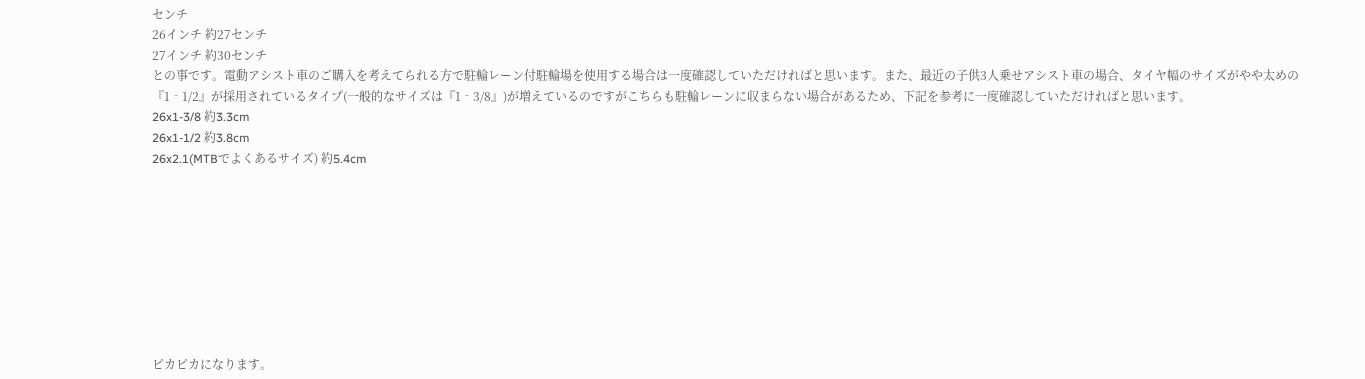センチ
26インチ 約27センチ
27インチ 約30センチ
との事です。電動アシスト車のご購入を考えてられる方で駐輪レーン付駐輪場を使用する場合は一度確認していただければと思います。また、最近の子供3人乗せアシスト車の場合、タイヤ幅のサイズがやや太めの『1‐1/2』が採用されているタイプ(一般的なサイズは『1‐3/8』)が増えているのですがこちらも駐輪レーンに収まらない場合があるため、下記を参考に一度確認していただければと思います。
26x1‐3/8 約3.3cm
26x1‐1/2 約3.8cm
26x2.1(MTBでよくあるサイズ) 約5.4cm









ピカピカになります。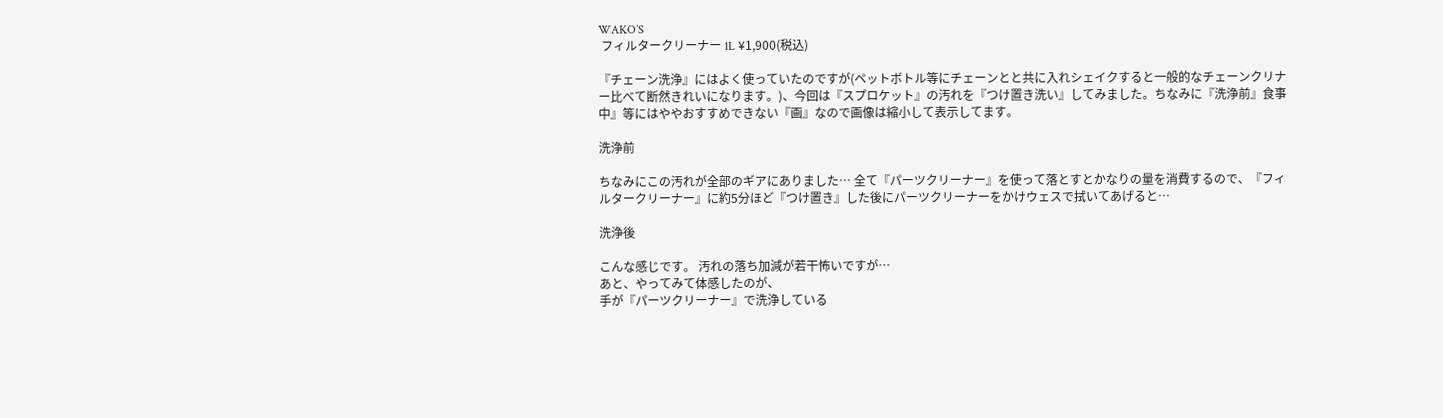WAKO’S
 フィルタークリーナー 1L ¥1,900(税込)

『チェーン洗浄』にはよく使っていたのですが(ペットボトル等にチェーンとと共に入れシェイクすると一般的なチェーンクリナー比べて断然きれいになります。)、今回は『スプロケット』の汚れを『つけ置き洗い』してみました。ちなみに『洗浄前』食事中』等にはややおすすめできない『画』なので画像は縮小して表示してます。

洗浄前

ちなみにこの汚れが全部のギアにありました… 全て『パーツクリーナー』を使って落とすとかなりの量を消費するので、『フィルタークリーナー』に約5分ほど『つけ置き』した後にパーツクリーナーをかけウェスで拭いてあげると…

洗浄後

こんな感じです。 汚れの落ち加減が若干怖いですが…
あと、やってみて体感したのが、
手が『パーツクリーナー』で洗浄している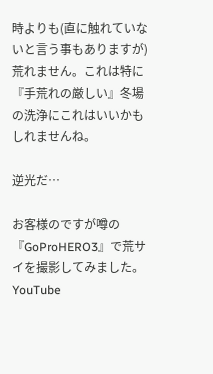時よりも(直に触れていないと言う事もありますが)荒れません。これは特に『手荒れの厳しい』冬場の洗浄にこれはいいかもしれませんね。

逆光だ…

お客様のですが噂の『GoProHERO3』で荒サイを撮影してみました。YouTube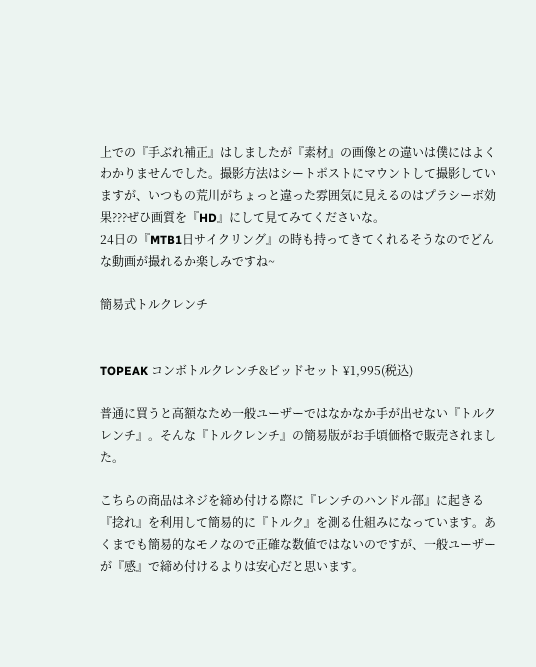上での『手ぶれ補正』はしましたが『素材』の画像との違いは僕にはよくわかりませんでした。撮影方法はシートポストにマウントして撮影していますが、いつもの荒川がちょっと違った雰囲気に見えるのはプラシーボ効果???ぜひ画質を『HD』にして見てみてくださいな。
24日の『MTB1日サイクリング』の時も持ってきてくれるそうなのでどんな動画が撮れるか楽しみですね~

簡易式トルクレンチ


TOPEAK コンボトルクレンチ&ビッドセット ¥1,995(税込)

普通に買うと高額なため一般ユーザーではなかなか手が出せない『トルクレンチ』。そんな『トルクレンチ』の簡易版がお手頃価格で販売されました。

こちらの商品はネジを締め付ける際に『レンチのハンドル部』に起きる『捻れ』を利用して簡易的に『トルク』を測る仕組みになっています。あくまでも簡易的なモノなので正確な数値ではないのですが、一般ユーザーが『感』で締め付けるよりは安心だと思います。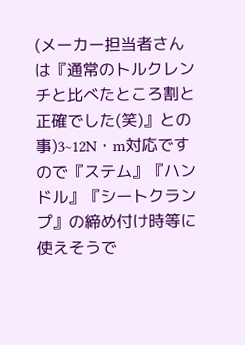(メーカー担当者さんは『通常のトルクレンチと比べたところ割と正確でした(笑)』との事)3~12N・m対応ですので『ステム』『ハンドル』『シートクランプ』の締め付け時等に使えそうで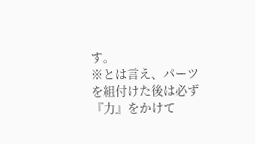す。
※とは言え、パーツを組付けた後は必ず『力』をかけて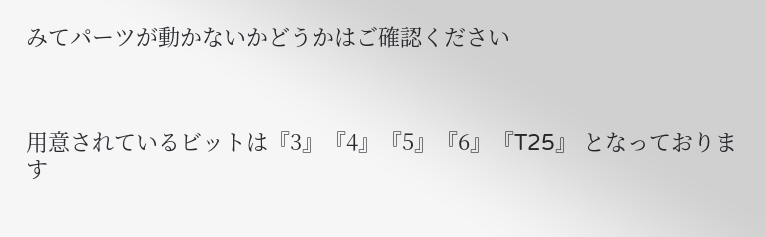みてパーツが動かないかどうかはご確認ください



用意されているビットは『3』『4』『5』『6』『T25』 となっております